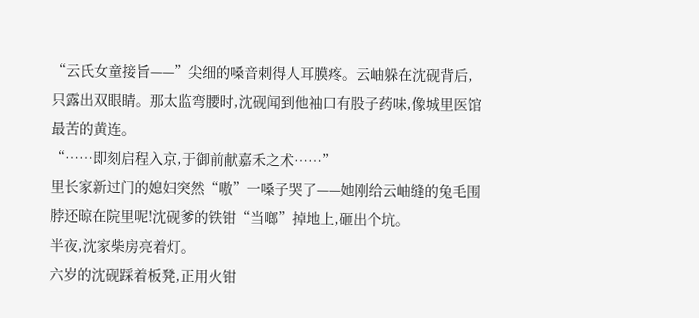“云氏女童接旨——”尖细的嗓音刺得人耳膜疼。云岫躲在沈砚背后,只露出双眼睛。那太监弯腰时,沈砚闻到他袖口有股子药味,像城里医馆最苦的黄连。
“……即刻启程入京,于御前献嘉禾之术……”
里长家新过门的媳妇突然“嗷”一嗓子哭了——她刚给云岫缝的兔毛围脖还晾在院里呢!沈砚爹的铁钳“当啷”掉地上,砸出个坑。
半夜,沈家柴房亮着灯。
六岁的沈砚踩着板凳,正用火钳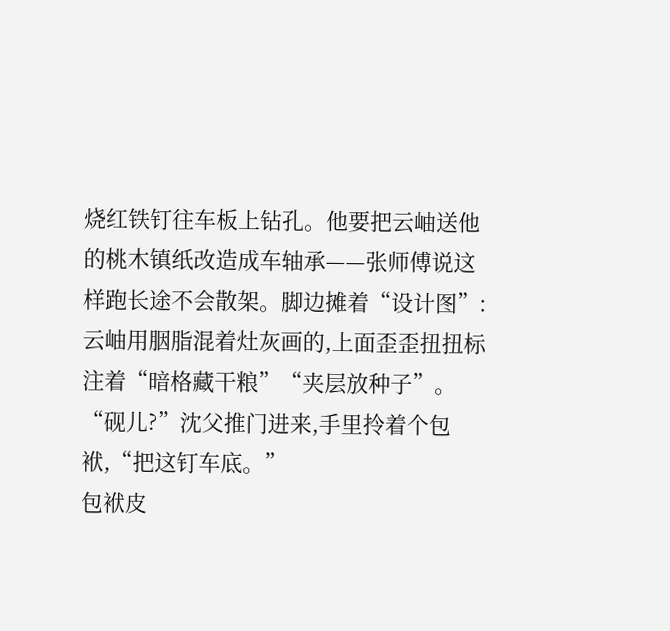烧红铁钉往车板上钻孔。他要把云岫送他的桃木镇纸改造成车轴承——张师傅说这样跑长途不会散架。脚边摊着“设计图”:云岫用胭脂混着灶灰画的,上面歪歪扭扭标注着“暗格藏干粮”“夹层放种子”。
“砚儿?”沈父推门进来,手里拎着个包袱,“把这钉车底。”
包袱皮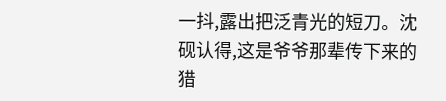一抖,露出把泛青光的短刀。沈砚认得,这是爷爷那辈传下来的猎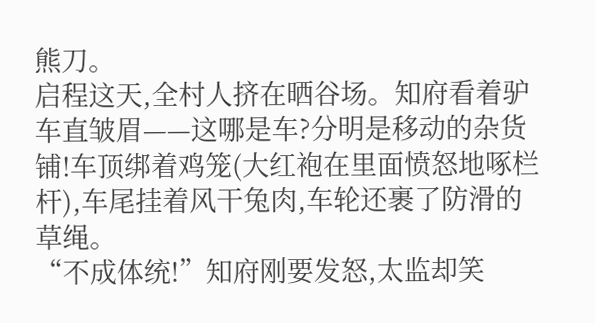熊刀。
启程这天,全村人挤在晒谷场。知府看着驴车直皱眉——这哪是车?分明是移动的杂货铺!车顶绑着鸡笼(大红袍在里面愤怒地啄栏杆),车尾挂着风干兔肉,车轮还裹了防滑的草绳。
“不成体统!”知府刚要发怒,太监却笑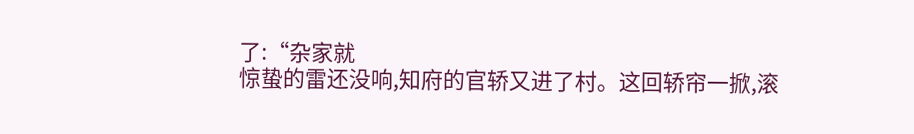了:“杂家就
惊蛰的雷还没响,知府的官轿又进了村。这回轿帘一掀,滚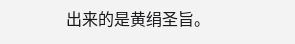出来的是黄绢圣旨。